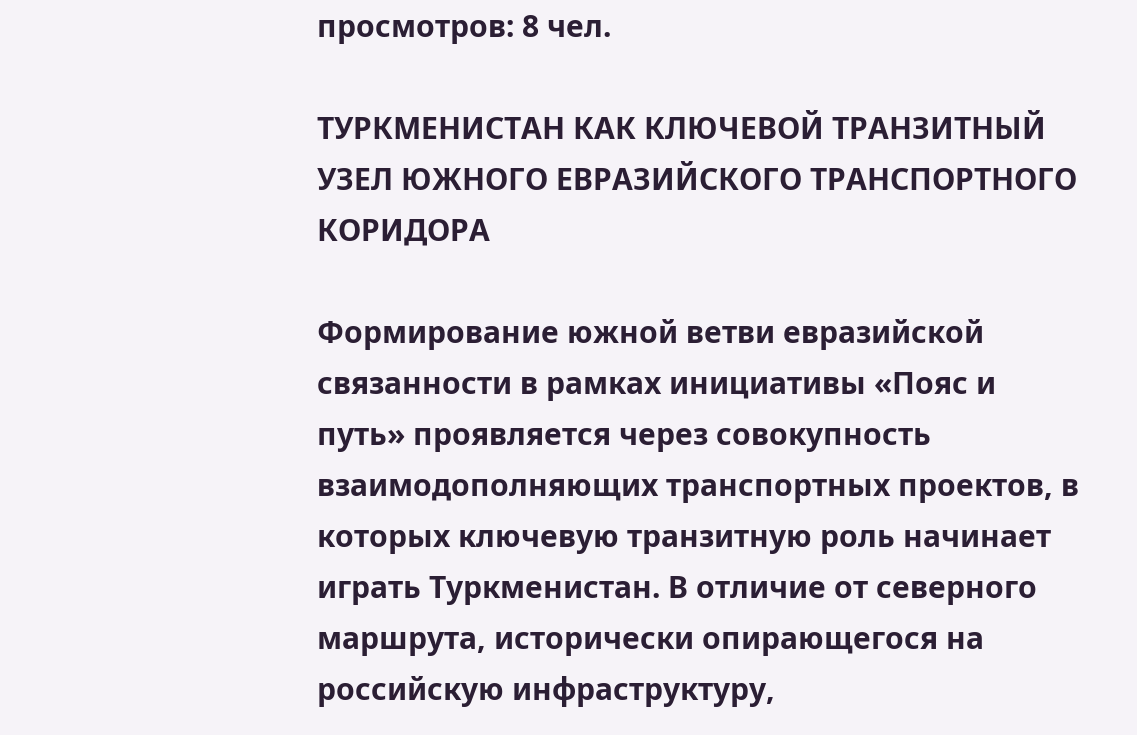просмотров: 8 чел.

ТУРКМЕНИСТАН КАК КЛЮЧЕВОЙ ТРАНЗИТНЫЙ УЗЕЛ ЮЖНОГО ЕВРАЗИЙСКОГО ТРАНСПОРТНОГО КОРИДОРА

Формирование южной ветви евразийской связанности в рамках инициативы «Пояс и путь» проявляется через совокупность взаимодополняющих транспортных проектов, в которых ключевую транзитную роль начинает играть Туркменистан. В отличие от северного маршрута, исторически опирающегося на российскую инфраструктуру,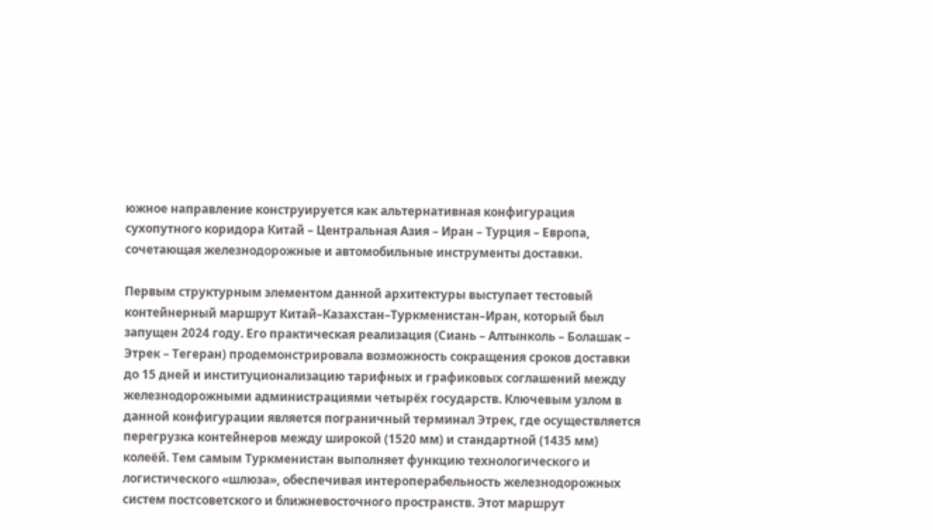южное направление конструируется как альтернативная конфигурация сухопутного коридора Китай – Центральная Азия – Иран – Турция – Европа, сочетающая железнодорожные и автомобильные инструменты доставки.

Первым структурным элементом данной архитектуры выступает тестовый контейнерный маршрут Китай–Казахстан–Туркменистан–Иран, который был запущен 2024 году. Его практическая реализация (Сиань – Алтынколь – Болашак – Этрек – Тегеран) продемонстрировала возможность сокращения сроков доставки до 15 дней и институционализацию тарифных и графиковых соглашений между железнодорожными администрациями четырёх государств. Ключевым узлом в данной конфигурации является пограничный терминал Этрек, где осуществляется перегрузка контейнеров между широкой (1520 мм) и стандартной (1435 мм) колеёй. Тем самым Туркменистан выполняет функцию технологического и логистического «шлюза», обеспечивая интероперабельность железнодорожных систем постсоветского и ближневосточного пространств. Этот маршрут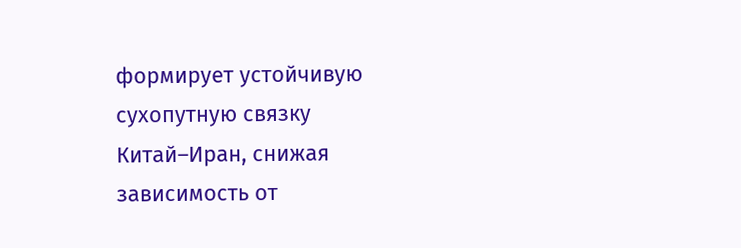формирует устойчивую сухопутную связку Китай–Иран, снижая зависимость от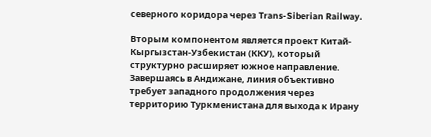северного коридора через Trans-Siberian Railway.

Вторым компонентом является проект Китай-Кыргызстан-Узбекистан (ККУ), который структурно расширяет южное направление. Завершаясь в Андижане, линия объективно требует западного продолжения через территорию Туркменистана для выхода к Ирану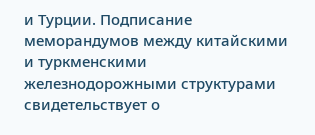и Турции. Подписание меморандумов между китайскими и туркменскими железнодорожными структурами свидетельствует о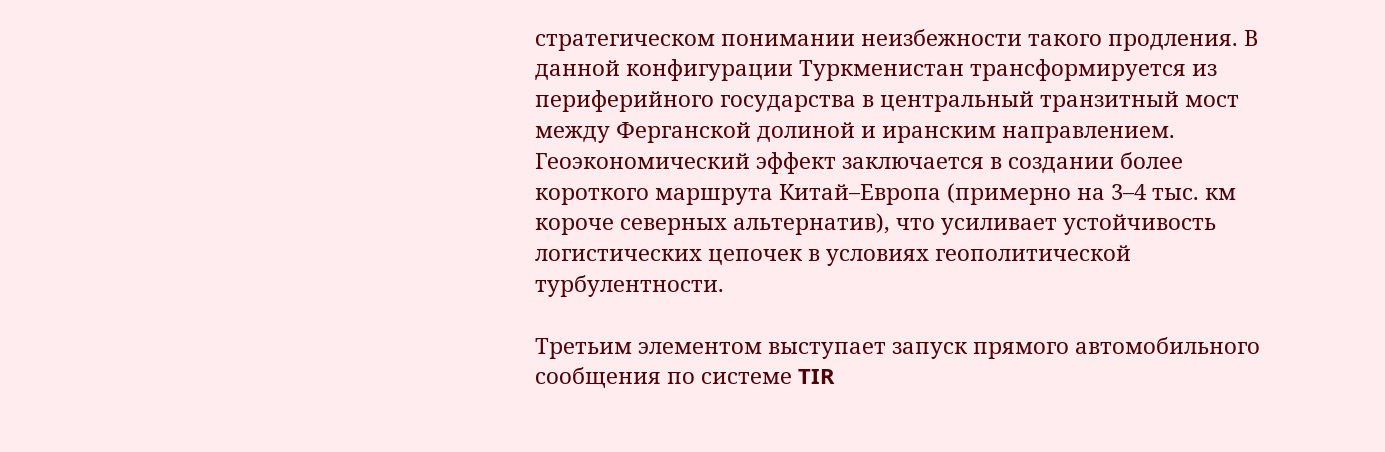стратегическом понимании неизбежности такого продления. В данной конфигурации Туркменистан трансформируется из периферийного государства в центральный транзитный мост между Ферганской долиной и иранским направлением. Геоэкономический эффект заключается в создании более короткого маршрута Китай–Европа (примерно на 3–4 тыс. км короче северных альтернатив), что усиливает устойчивость логистических цепочек в условиях геополитической турбулентности.

Третьим элементом выступает запуск прямого автомобильного сообщения по системе TIR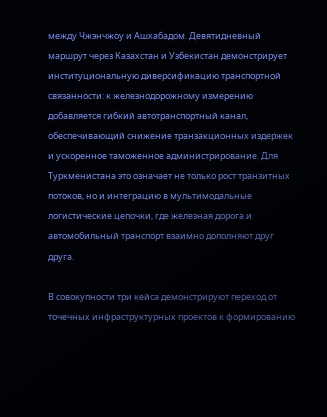между Чжэнчжоу и Ашхабадом. Девятидневный маршрут через Казахстан и Узбекистан демонстрирует институциональную диверсификацию транспортной связанности: к железнодорожному измерению добавляется гибкий автотранспортный канал, обеспечивающий снижение транзакционных издержек и ускоренное таможенное администрирование. Для Туркменистана это означает не только рост транзитных потоков, но и интеграцию в мультимодальные логистические цепочки, где железная дорога и автомобильный транспорт взаимно дополняют друг друга.

В совокупности три кейса демонстрируют переход от точечных инфраструктурных проектов к формированию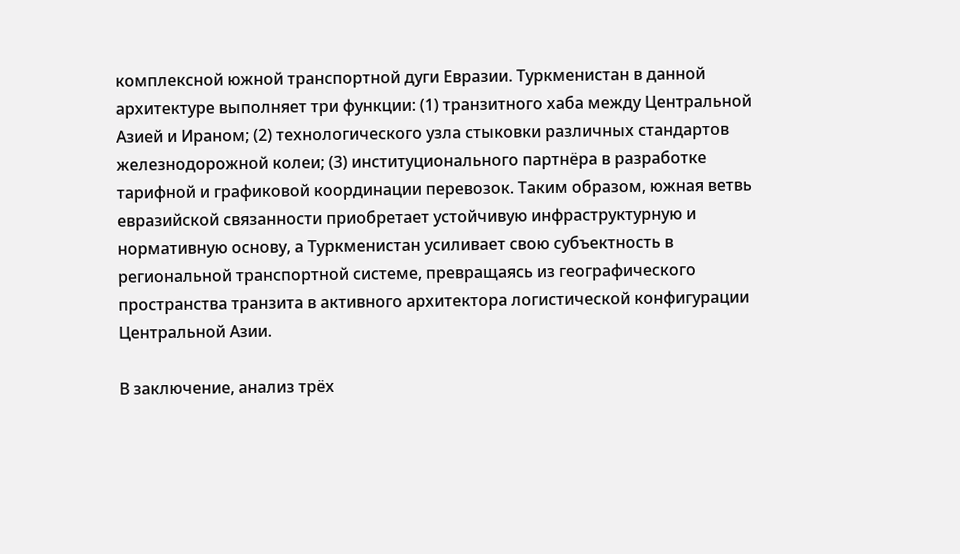комплексной южной транспортной дуги Евразии. Туркменистан в данной архитектуре выполняет три функции: (1) транзитного хаба между Центральной Азией и Ираном; (2) технологического узла стыковки различных стандартов железнодорожной колеи; (3) институционального партнёра в разработке тарифной и графиковой координации перевозок. Таким образом, южная ветвь евразийской связанности приобретает устойчивую инфраструктурную и нормативную основу, а Туркменистан усиливает свою субъектность в региональной транспортной системе, превращаясь из географического пространства транзита в активного архитектора логистической конфигурации Центральной Азии.

В заключение, анализ трёх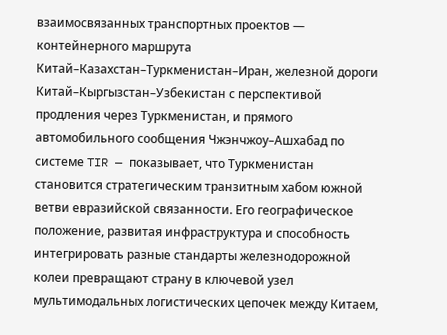взаимосвязанных транспортных проектов — контейнерного маршрута Китай–Казахстан–Туркменистан–Иран, железной дороги Китай–Кыргызстан–Узбекистан с перспективой продления через Туркменистан, и прямого автомобильного сообщения Чжэнчжоу–Ашхабад по системе TIR — показывает, что Туркменистан становится стратегическим транзитным хабом южной ветви евразийской связанности. Его географическое положение, развитая инфраструктура и способность интегрировать разные стандарты железнодорожной колеи превращают страну в ключевой узел мультимодальных логистических цепочек между Китаем,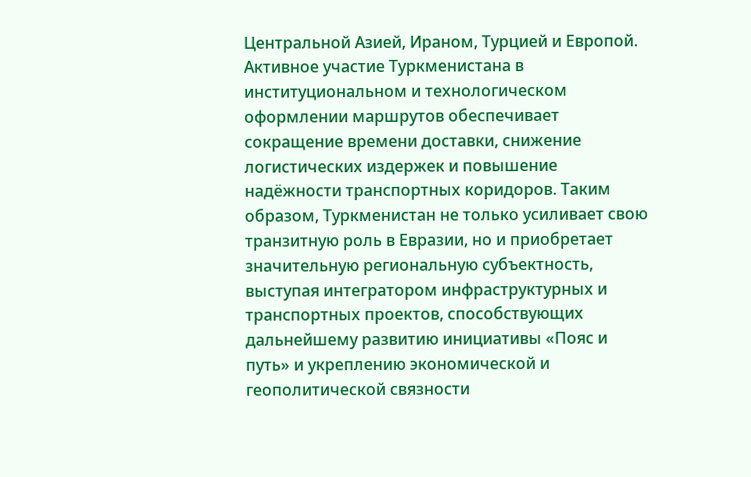Центральной Азией, Ираном, Турцией и Европой. Активное участие Туркменистана в институциональном и технологическом оформлении маршрутов обеспечивает сокращение времени доставки, снижение логистических издержек и повышение надёжности транспортных коридоров. Таким образом, Туркменистан не только усиливает свою транзитную роль в Евразии, но и приобретает значительную региональную субъектность, выступая интегратором инфраструктурных и транспортных проектов, способствующих дальнейшему развитию инициативы «Пояс и путь» и укреплению экономической и геополитической связности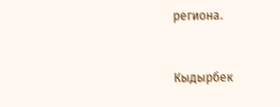региона.


Кыдырбек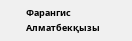Фарангис Алматбекқызы